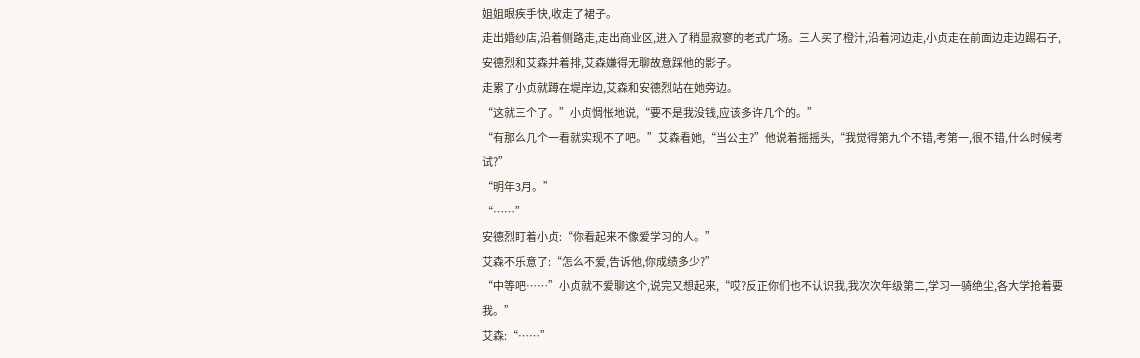姐姐眼疾手快,收走了裙子。
走出婚纱店,沿着侧路走,走出商业区,进入了稍显寂寥的老式广场。三人买了橙汁,沿着河边走,小贞走在前面边走边踢石子,安德烈和艾森并着排,艾森嫌得无聊故意踩他的影子。
走累了小贞就蹲在堤岸边,艾森和安德烈站在她旁边。
“这就三个了。”小贞惆怅地说,“要不是我没钱,应该多许几个的。”
“有那么几个一看就实现不了吧。”艾森看她,“当公主?”他说着摇摇头,“我觉得第九个不错,考第一,很不错,什么时候考试?”
“明年3月。”
“……”
安德烈盯着小贞:“你看起来不像爱学习的人。”
艾森不乐意了:“怎么不爱,告诉他,你成绩多少?”
“中等吧……”小贞就不爱聊这个,说完又想起来,“哎?反正你们也不认识我,我次次年级第二,学习一骑绝尘,各大学抢着要我。”
艾森:“……”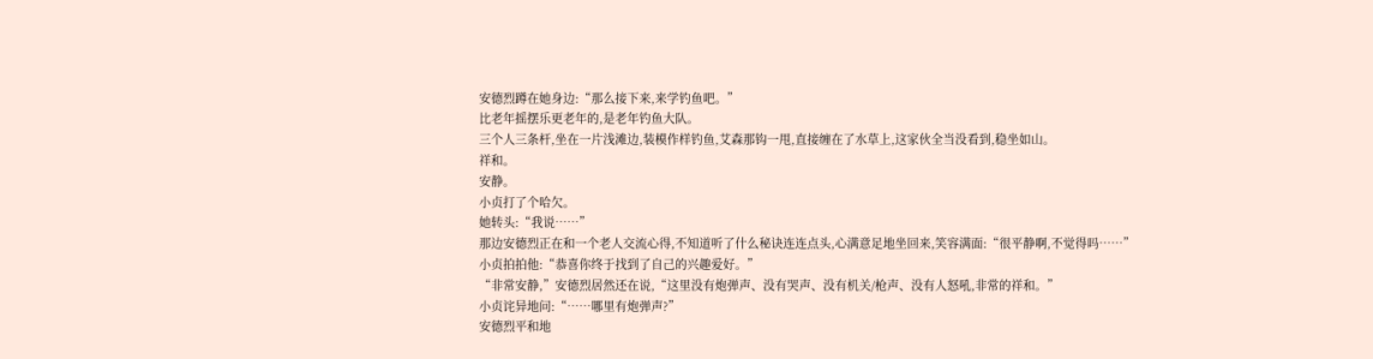安德烈蹲在她身边:“那么接下来,来学钓鱼吧。”
比老年摇摆乐更老年的,是老年钓鱼大队。
三个人三条杆,坐在一片浅滩边,装模作样钓鱼,艾森那钩一甩,直接缠在了水草上,这家伙全当没看到,稳坐如山。
祥和。
安静。
小贞打了个哈欠。
她转头:“我说……”
那边安德烈正在和一个老人交流心得,不知道听了什么秘诀连连点头,心满意足地坐回来,笑容满面:“很平静啊,不觉得吗……”
小贞拍拍他:“恭喜你终于找到了自己的兴趣爱好。”
“非常安静,”安德烈居然还在说,“这里没有炮弹声、没有哭声、没有机关/枪声、没有人怒吼,非常的祥和。”
小贞诧异地问:“……哪里有炮弹声?”
安德烈平和地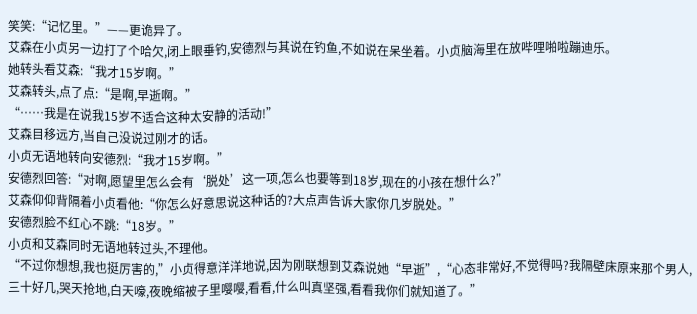笑笑:“记忆里。”——更诡异了。
艾森在小贞另一边打了个哈欠,闭上眼垂钓,安德烈与其说在钓鱼,不如说在呆坐着。小贞脑海里在放哔哩啪啦蹦迪乐。
她转头看艾森:“我才15岁啊。”
艾森转头,点了点:“是啊,早逝啊。”
“……我是在说我15岁不适合这种太安静的活动!”
艾森目移远方,当自己没说过刚才的话。
小贞无语地转向安德烈:“我才15岁啊。”
安德烈回答:“对啊,愿望里怎么会有‘脱处’这一项,怎么也要等到18岁,现在的小孩在想什么?”
艾森仰仰背隔着小贞看他:“你怎么好意思说这种话的?大点声告诉大家你几岁脱处。”
安德烈脸不红心不跳:“18岁。”
小贞和艾森同时无语地转过头,不理他。
“不过你想想,我也挺厉害的,”小贞得意洋洋地说,因为刚联想到艾森说她“早逝”,“心态非常好,不觉得吗?我隔壁床原来那个男人,三十好几,哭天抢地,白天嚎,夜晚缩被子里嘤嘤,看看,什么叫真坚强,看看我你们就知道了。”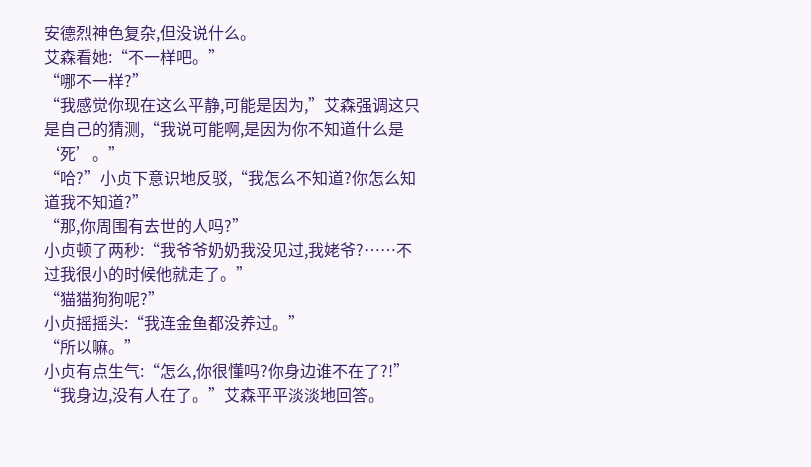安德烈神色复杂,但没说什么。
艾森看她:“不一样吧。”
“哪不一样?”
“我感觉你现在这么平静,可能是因为,”艾森强调这只是自己的猜测,“我说可能啊,是因为你不知道什么是‘死’。”
“哈?”小贞下意识地反驳,“我怎么不知道?你怎么知道我不知道?”
“那,你周围有去世的人吗?”
小贞顿了两秒:“我爷爷奶奶我没见过,我姥爷?……不过我很小的时候他就走了。”
“猫猫狗狗呢?”
小贞摇摇头:“我连金鱼都没养过。”
“所以嘛。”
小贞有点生气:“怎么,你很懂吗?你身边谁不在了?!”
“我身边,没有人在了。”艾森平平淡淡地回答。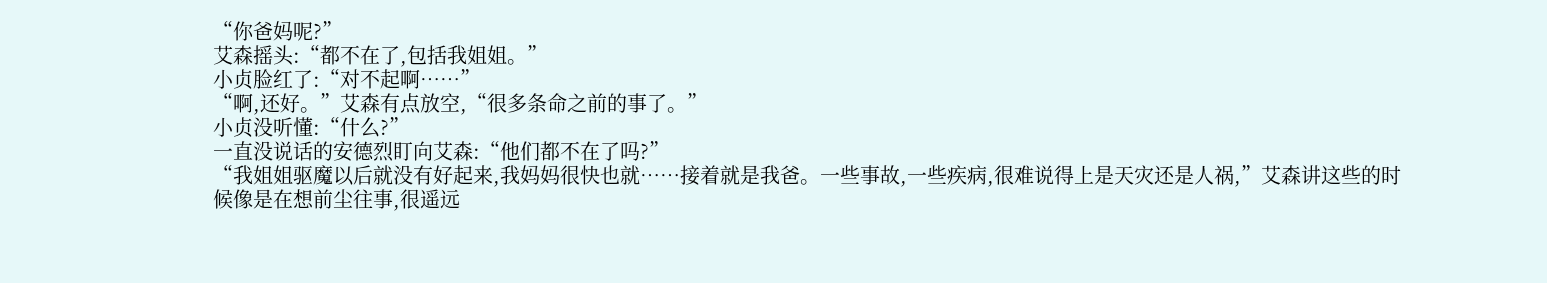“你爸妈呢?”
艾森摇头:“都不在了,包括我姐姐。”
小贞脸红了:“对不起啊……”
“啊,还好。”艾森有点放空,“很多条命之前的事了。”
小贞没听懂:“什么?”
一直没说话的安德烈盯向艾森:“他们都不在了吗?”
“我姐姐驱魔以后就没有好起来,我妈妈很快也就……接着就是我爸。一些事故,一些疾病,很难说得上是天灾还是人祸,”艾森讲这些的时候像是在想前尘往事,很遥远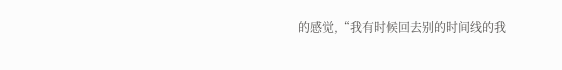的感觉,“我有时候回去别的时间线的我